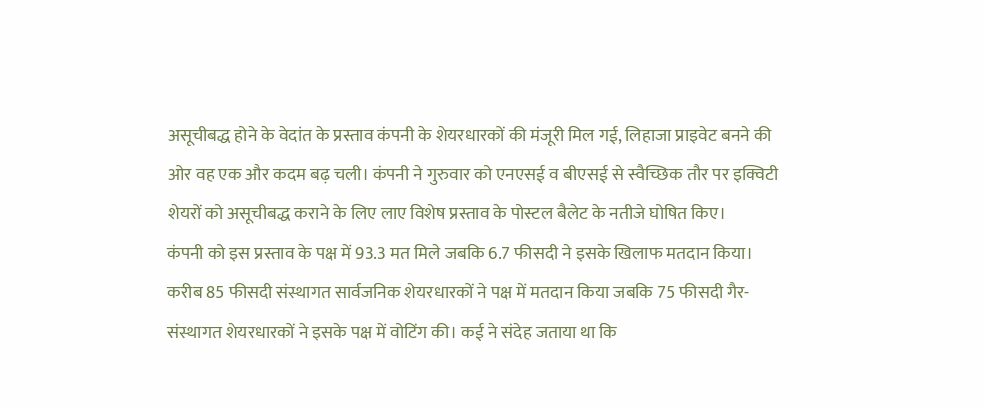असूचीबद्ध होने के वेदांत के प्रस्ताव कंपनी के शेयरधारकों की मंजूरी मिल गई, लिहाजा प्राइवेट बनने की ओर वह एक और कदम बढ़ चली। कंपनी ने गुरुवार को एनएसई व बीएसई से स्वैच्छिक तौर पर इक्विटी शेयरों को असूचीबद्ध कराने के लिए लाए विशेष प्रस्ताव के पोस्टल बैलेट के नतीजे घोषित किए।
कंपनी को इस प्रस्ताव के पक्ष में 93.3 मत मिले जबकि 6.7 फीसदी ने इसके खिलाफ मतदान किया। करीब 85 फीसदी संस्थागत सार्वजनिक शेयरधारकों ने पक्ष में मतदान किया जबकि 75 फीसदी गैर-संस्थागत शेयरधारकों ने इसके पक्ष में वोटिंग की। कई ने संदेह जताया था कि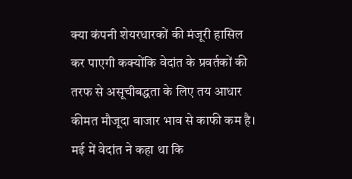क्या कंपनी शेयरधारकों की मंजूरी हासिल कर पाएगी कक्योंकि वेदांत के प्रवर्तकों की तरफ से असूचीबद्धता के लिए तय आधार कीमत मौजूदा बाजार भाव से काफी कम है। मई में वेदांत ने कहा था कि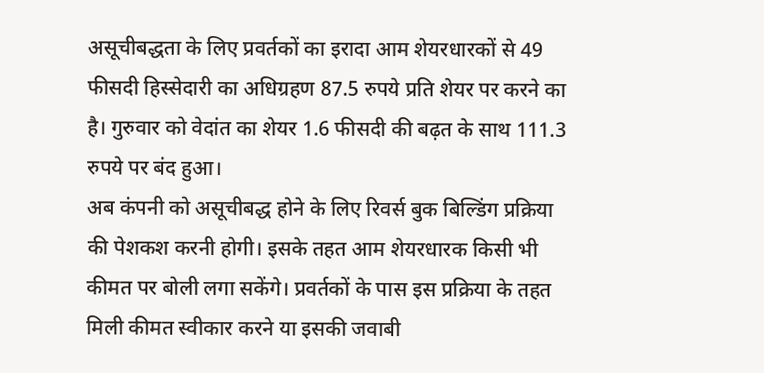असूचीबद्धता के लिए प्रवर्तकों का इरादा आम शेयरधारकों से 49 फीसदी हिस्सेदारी का अधिग्रहण 87.5 रुपये प्रति शेयर पर करने का है। गुरुवार को वेदांत का शेयर 1.6 फीसदी की बढ़त के साथ 111.3 रुपये पर बंद हुआ।
अब कंपनी को असूचीबद्ध होने के लिए रिवर्स बुक बिल्डिंग प्रक्रिया की पेशकश करनी होगी। इसके तहत आम शेयरधारक किसी भी कीमत पर बोली लगा सकेंगे। प्रवर्तकों के पास इस प्रक्रिया के तहत मिली कीमत स्वीकार करने या इसकी जवाबी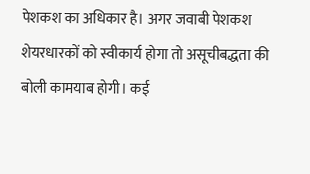पेशकश का अधिकार है। अगर जवाबी पेशकश शेयरधारकों को स्वीकार्य होगा तो असूचीबद्धता की बोली कामयाब होगी। कई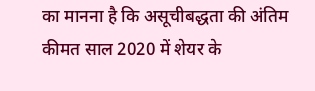का मानना है कि असूचीबद्धता की अंतिम कीमत साल 2020 में शेयर के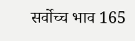सर्वोच्च भाव 165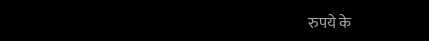रुपये के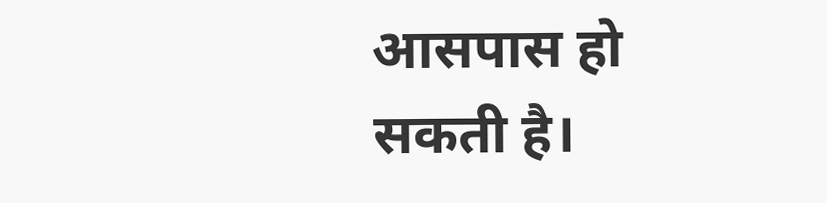आसपास हो सकती है।